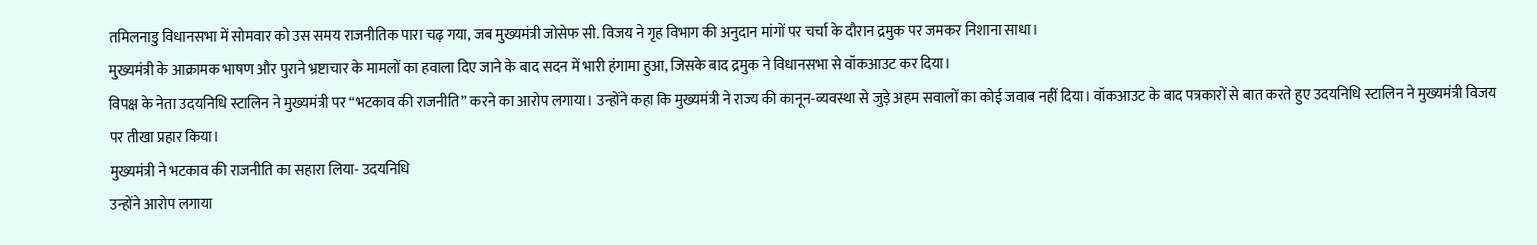तमिलनाडु विधानसभा में सोमवार को उस समय राजनीतिक पारा चढ़ गया, जब मुख्यमंत्री जोसेफ सी. विजय ने गृह विभाग की अनुदान मांगों पर चर्चा के दौरान द्रमुक पर जमकर निशाना साधा।
मुख्यमंत्री के आक्रामक भाषण और पुराने भ्रष्टाचार के मामलों का हवाला दिए जाने के बाद सदन में भारी हंगामा हुआ, जिसके बाद द्रमुक ने विधानसभा से वॉकआउट कर दिया।
विपक्ष के नेता उदयनिधि स्टालिन ने मुख्यमंत्री पर “भटकाव की राजनीति” करने का आरोप लगाया। उन्होंने कहा कि मुख्यमंत्री ने राज्य की कानून-व्यवस्था से जुड़े अहम सवालों का कोई जवाब नहीं दिया। वॉकआउट के बाद पत्रकारों से बात करते हुए उदयनिधि स्टालिन ने मुख्यमंत्री विजय पर तीखा प्रहार किया।
मुख्यमंत्री ने भटकाव की राजनीति का सहारा लिया- उदयनिधि
उन्होंने आरोप लगाया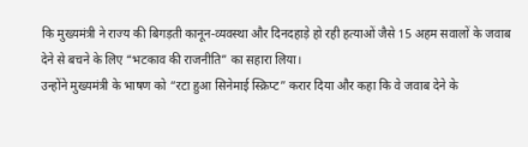कि मुख्यमंत्री ने राज्य की बिगड़ती कानून-व्यवस्था और दिनदहाड़े हो रही हत्याओं जैसे 15 अहम सवालों के जवाब देने से बचने के लिए “भटकाव की राजनीति” का सहारा लिया।
उन्होंने मुख्यमंत्री के भाषण को “रटा हुआ सिनेमाई स्क्रिप्ट” करार दिया और कहा कि वे जवाब देने के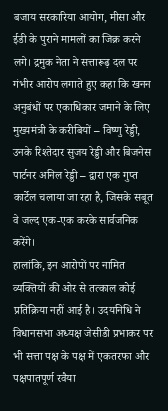बजाय सरकारिया आयोग, मीसा और ईडी के पुराने मामलों का जिक्र करने लगे। द्रमुक नेता ने सत्तारूढ़ दल पर गंभीर आरोप लगाते हुए कहा कि खनन अनुबंधों पर एकाधिकार जमाने के लिए मुख्यमंत्री के करीबियों – विष्णु रेड्डी, उनके रिश्तेदार सुजय रेड्डी और बिजनेस पार्टनर अनिल रेड्डी – द्वारा एक गुप्त कार्टेल चलाया जा रहा है, जिसके सबूत वे जल्द एक-एक करके सार्वजनिक करेंगे।
हालांकि, इन आरोपों पर नामित व्यक्तियों की ओर से तत्काल कोई प्रतिक्रिया नहीं आई है। उदयनिधि ने विधानसभा अध्यक्ष जेसीडी प्रभाकर पर भी सत्ता पक्ष के पक्ष में एकतरफा और पक्षपातपूर्ण रवैया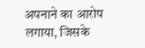अपनाने का आरोप लगाया, जिसके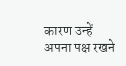कारण उन्हें अपना पक्ष रखने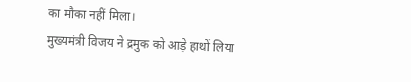का मौका नहीं मिला।
मुख्यमंत्री विजय ने द्रमुक को आड़े हाथों लिया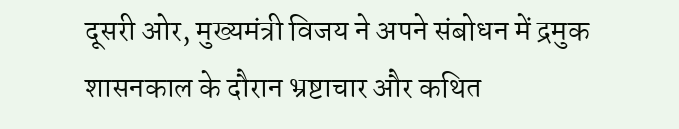दूसरी ओर, मुख्यमंत्री विजय ने अपने संबोधन में द्रमुक शासनकाल के दौरान भ्रष्टाचार और कथित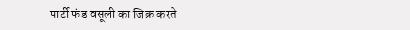पार्टी फंड वसूली का जिक्र करते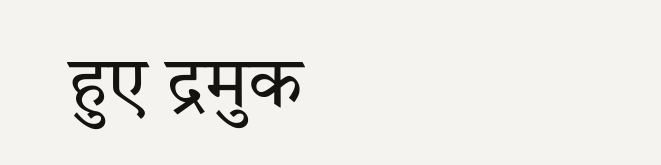हुए द्रमुक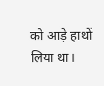को आड़े हाथों लिया था।